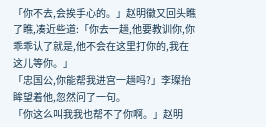「你不去,会挨手心的。」赵明徽又回头瞧了瞧,凑近些道:「你去一趟,他要教训你,你乖乖认了就是,他不会在这里打你的,我在这儿等你。」
「忠国公,你能帮我进宫一趟吗?」李璨抬眸望着他,忽然问了一句。
「你这么叫我我也帮不了你啊。」赵明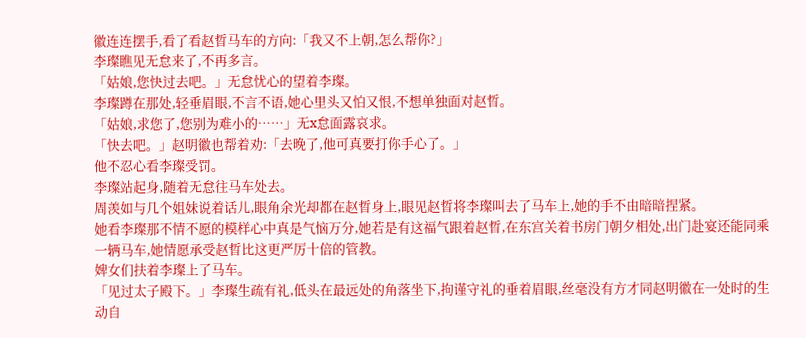徽连连摆手,看了看赵晢马车的方向:「我又不上朝,怎么帮你?」
李璨瞧见无怠来了,不再多言。
「姑娘,您快过去吧。」无怠忧心的望着李璨。
李璨蹲在那处,轻垂眉眼,不言不语,她心里头又怕又恨,不想单独面对赵晢。
「姑娘,求您了,您别为难小的……」无x怠面露哀求。
「快去吧。」赵明徽也帮着劝:「去晚了,他可真要打你手心了。」
他不忍心看李璨受罚。
李璨站起身,随着无怠往马车处去。
周羡如与几个姐妹说着话儿,眼角余光却都在赵晢身上,眼见赵晢将李璨叫去了马车上,她的手不由暗暗捏紧。
她看李璨那不情不愿的模样心中真是气恼万分,她若是有这福气跟着赵晢,在东宫关着书房门朝夕相处,出门赴宴还能同乘一辆马车,她情愿承受赵晢比这更严厉十倍的管教。
婢女们扶着李璨上了马车。
「见过太子殿下。」李璨生疏有礼,低头在最远处的角落坐下,拘谨守礼的垂着眉眼,丝毫没有方才同赵明徽在一处时的生动自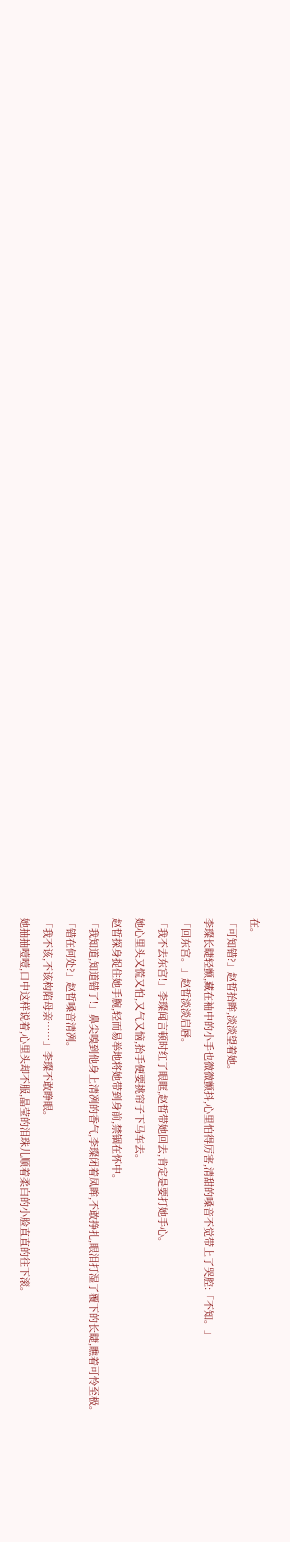在。
「可知错?」赵晢抬眸,淡淡望着她。
李璨长睫轻颤,藏在袖中的小手也微微颤抖,心里怕得厉害,清甜的嗓音不觉带上了哭腔:「不知。」
「回东宫。」赵晢淡淡启唇。
「我不去东宫!」李璨闻言顿时红了眼眶,赵晢带她回去,肯定是要打她手心。
她心里头又慌又怕,又气又恼,抬手便要挑帘子下马车去。
赵晢探身捉住她手腕,轻而易举地将她带到身前,禁锢在怀中。
「我知道,知道错了!」鼻尖嗅到他身上清冽的香气,李璨闭着凤眸,不敢挣扎,眼泪打湿了覆下的长睫,瞧着可怜至极。
「错在何处?」赵晢嗓音清冽。
「我不该,不该构陷母亲……」李璨不敢睁眼。
她抽抽噎噎,口中这样说着,心里头却不服,晶莹的泪珠儿顺着柔白的小脸直直的往下滚。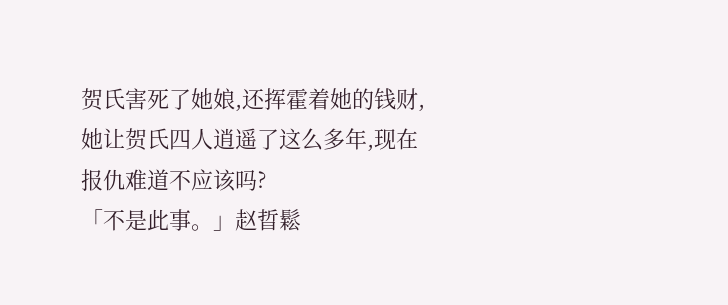贺氏害死了她娘,还挥霍着她的钱财,她让贺氏四人逍遥了这么多年,现在报仇难道不应该吗?
「不是此事。」赵晢鬆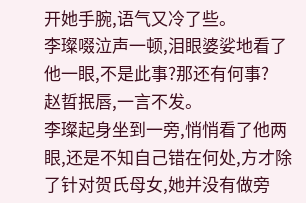开她手腕,语气又冷了些。
李璨啜泣声一顿,泪眼婆娑地看了他一眼,不是此事?那还有何事?
赵晢抿唇,一言不发。
李璨起身坐到一旁,悄悄看了他两眼,还是不知自己错在何处,方才除了针对贺氏母女,她并没有做旁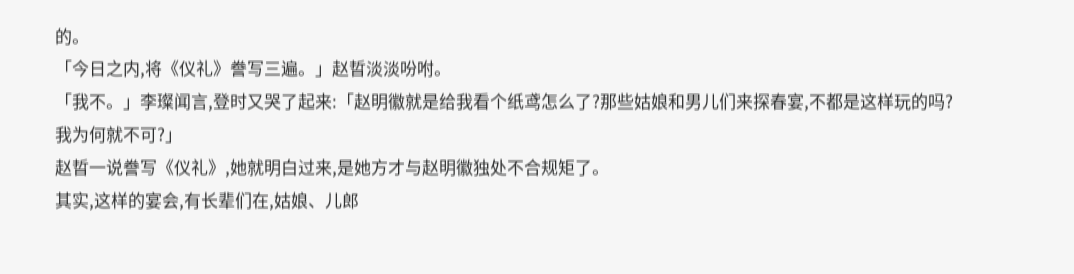的。
「今日之内,将《仪礼》誊写三遍。」赵晢淡淡吩咐。
「我不。」李璨闻言,登时又哭了起来:「赵明徽就是给我看个纸鸢怎么了?那些姑娘和男儿们来探春宴,不都是这样玩的吗?我为何就不可?」
赵晢一说誊写《仪礼》,她就明白过来,是她方才与赵明徽独处不合规矩了。
其实,这样的宴会,有长辈们在,姑娘、儿郎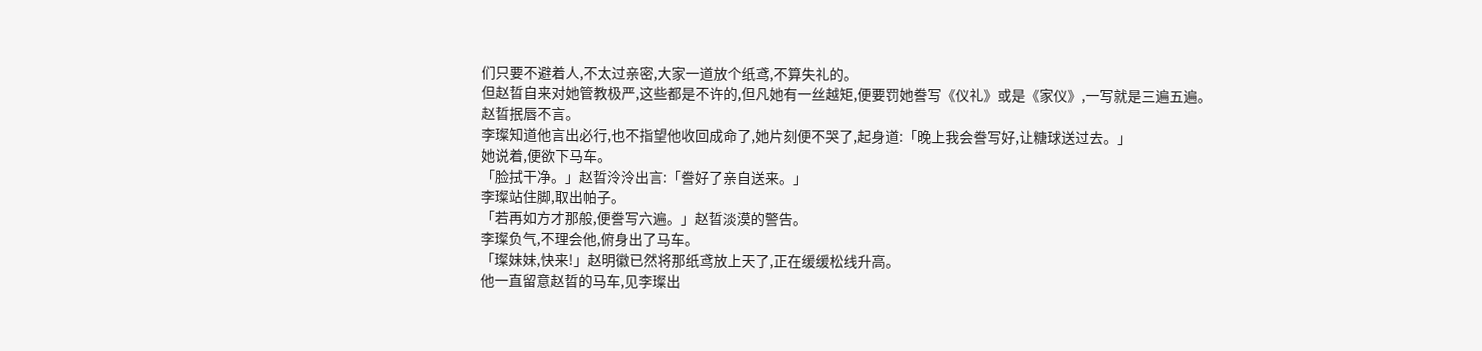们只要不避着人,不太过亲密,大家一道放个纸鸢,不算失礼的。
但赵晢自来对她管教极严,这些都是不许的,但凡她有一丝越矩,便要罚她誊写《仪礼》或是《家仪》,一写就是三遍五遍。
赵晢抿唇不言。
李璨知道他言出必行,也不指望他收回成命了,她片刻便不哭了,起身道:「晚上我会誊写好,让糖球送过去。」
她说着,便欲下马车。
「脸拭干净。」赵晢泠泠出言:「誊好了亲自送来。」
李璨站住脚,取出帕子。
「若再如方才那般,便誊写六遍。」赵晢淡漠的警告。
李璨负气,不理会他,俯身出了马车。
「璨妹妹,快来!」赵明徽已然将那纸鸢放上天了,正在缓缓松线升高。
他一直留意赵晢的马车,见李璨出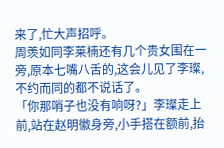来了,忙大声招呼。
周羡如同李莱楠还有几个贵女围在一旁,原本七嘴八舌的,这会儿见了李璨,不约而同的都不说话了。
「你那哨子也没有响呀?」李璨走上前,站在赵明徽身旁,小手搭在额前,抬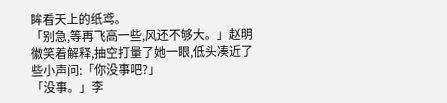眸看天上的纸鸢。
「别急,等再飞高一些,风还不够大。」赵明徽笑着解释,抽空打量了她一眼,低头凑近了些小声问:「你没事吧?」
「没事。」李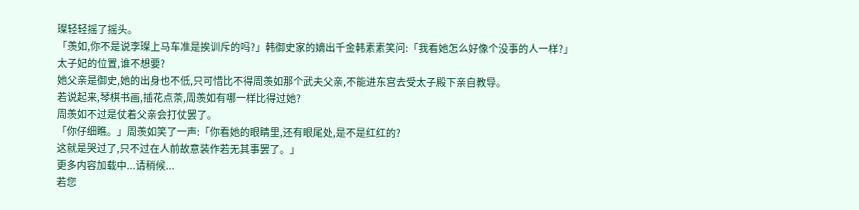璨轻轻摇了摇头。
「羡如,你不是说李璨上马车准是挨训斥的吗?」韩御史家的嫡出千金韩素素笑问:「我看她怎么好像个没事的人一样?」
太子妃的位置,谁不想要?
她父亲是御史,她的出身也不低,只可惜比不得周羡如那个武夫父亲,不能进东宫去受太子殿下亲自教导。
若说起来,琴棋书画,插花点茶,周羡如有哪一样比得过她?
周羡如不过是仗着父亲会打仗罢了。
「你仔细瞧。」周羡如笑了一声:「你看她的眼睛里,还有眼尾处,是不是红红的?
这就是哭过了,只不过在人前故意装作若无其事罢了。」
更多内容加载中...请稍候...
若您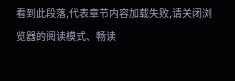看到此段落,代表章节内容加载失败,请关闭浏览器的阅读模式、畅读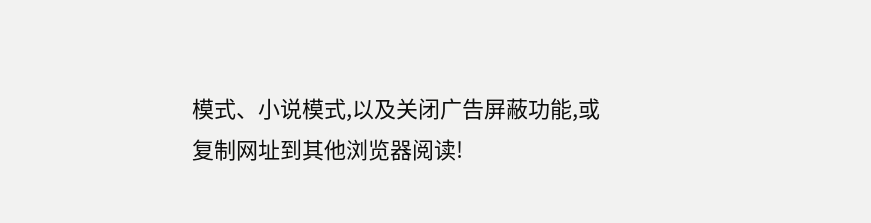模式、小说模式,以及关闭广告屏蔽功能,或复制网址到其他浏览器阅读!